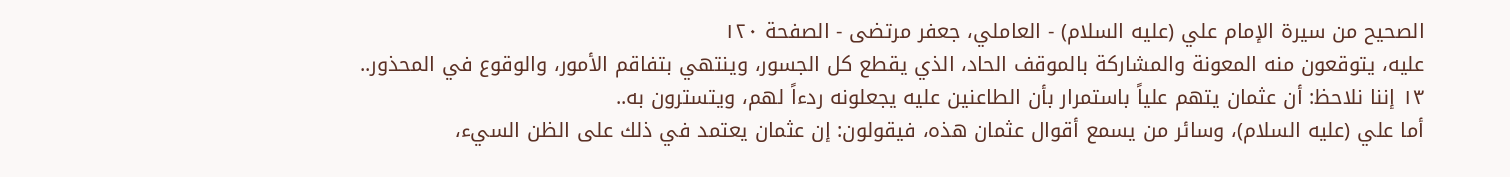الصحيح من سيرة الإمام علي (عليه السلام) - العاملي، جعفر مرتضى - الصفحة ١٢٠
عليه، يتوقعون منه المعونة والمشاركة بالموقف الحاد، الذي يقطع كل الجسور، وينتهي بتفاقم الأمور، والوقوع في المحذور..
١٣ إننا نلاحظ: أن عثمان يتهم علياً باستمرار بأن الطاعنين عليه يجعلونه ردءاً لهم، ويتسترون به..
أما علي (عليه السلام)، وسائر من يسمع أقوال عثمان هذه، فيقولون: إن عثمان يعتمد في ذلك على الظن السيء،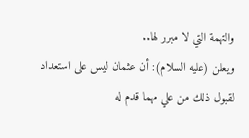والتهمة التي لا مبرر لها..
ويعلن (عليه السلام): أن عثمان ليس على استعداد لقبول ذلك من علي مهما قدم له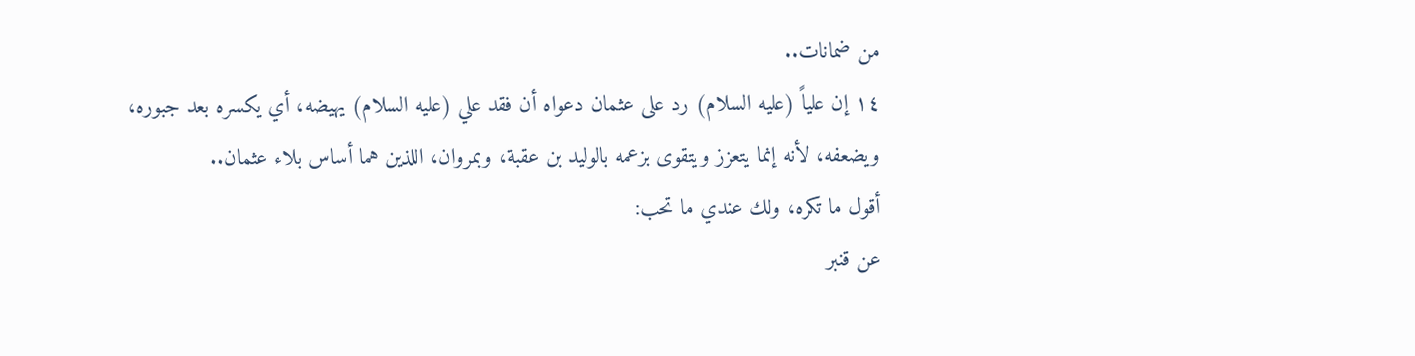من ضمانات..
١٤ إن علياً (عليه السلام) رد على عثمان دعواه أن فقد علي (عليه السلام) يهيضه، أي يكسره بعد جبوره، ويضعفه، لأنه إنما يتعزز ويتقوى بزعمه بالوليد بن عقبة، وبمروان، اللذين هما أساس بلاء عثمان..
أقول ما تكره، ولك عندي ما تحب:
عن قنبر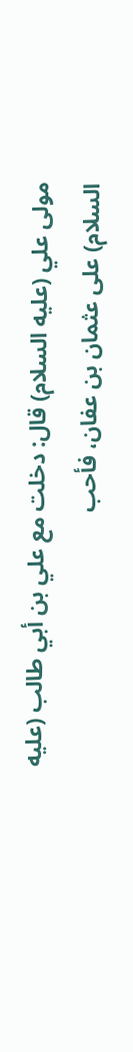مولى علي (عليه السلام) قال: دخلت مع علي بن أبي طالب (عليه السلام) على عثمان بن عفان، فأحب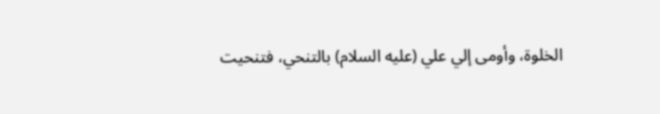الخلوة، وأومى إلي علي (عليه السلام) بالتنحي، فتنحيت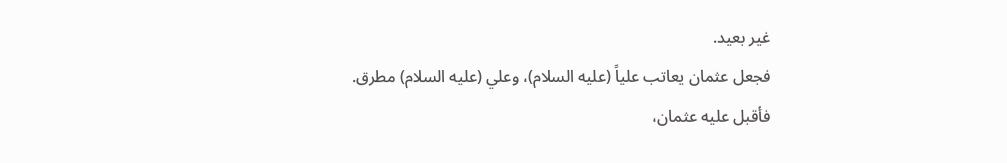غير بعيد.
فجعل عثمان يعاتب علياً (عليه السلام)، وعلي (عليه السلام) مطرق.
فأقبل عليه عثمان،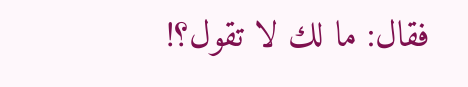فقال: ما لك لا تقول؟!